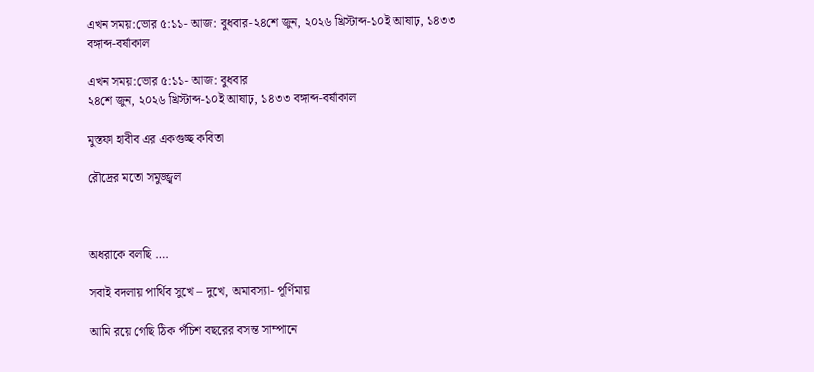এখন সময়:ভোর ৫:১১- আজ: বুধবার-২৪শে জুন, ২০২৬ খ্রিস্টাব্দ-১০ই আষাঢ়, ১৪৩৩ বঙ্গাব্দ-বর্ষাকাল

এখন সময়:ভোর ৫:১১- আজ: বুধবার
২৪শে জুন, ২০২৬ খ্রিস্টাব্দ-১০ই আষাঢ়, ১৪৩৩ বঙ্গাব্দ-বর্ষাকাল

মুস্তফা হাবীব এর একগুচ্ছ কবিতা

রৌদ্রের মতো সমুজ্জ্বল



অধরাকে বলছি ….

সবাই বদলায় পার্থিব সুখে – দুখে, অমাবস্যা- পূর্ণিমায়

আমি রয়ে গেছি ঠিক পঁচিশ বছরের বসন্ত সাম্পানে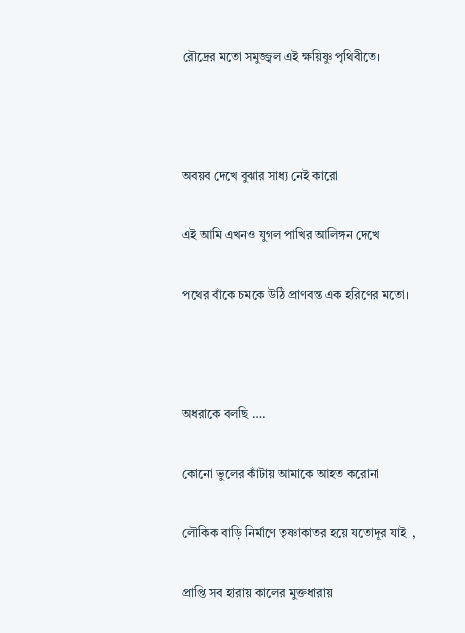রৌদ্রের মতো সমুজ্জ্বল এই ক্ষয়িষ্ণু পৃথিবীতে।



অবয়ব দেখে বুঝার সাধ্য নেই কারো

এই আমি এখনও যুগল পাখির আলিঙ্গন দেখে

পথের বাঁকে চমকে উঠি প্রাণবন্ত এক হরিণের মতো।



অধরাকে বলছি ….

কোনো ভুলের কাঁটায় আমাকে আহত করোনা

লৌকিক বাড়ি নির্মাণে তৃষ্ণাকাতর হয়ে যতোদূর যাই  ,

প্রাপ্তি সব হারায় কালের মুক্তধারায়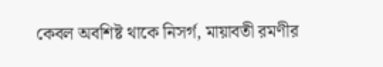কেবল অবশিষ্ট থাকে নিসর্গ, মায়াবতী রমণীর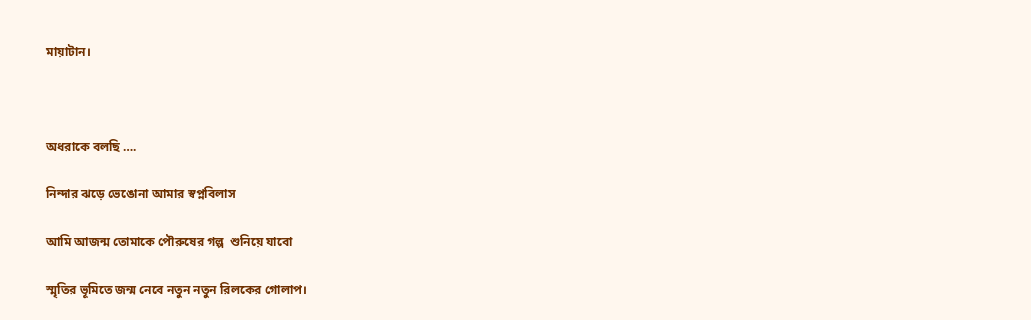মায়াটান।



অধরাকে বলছি ….

নিন্দার ঝড়ে ভেঙোনা আমার স্বপ্নবিলাস

আমি আজন্ম তোমাকে পৌরুষের গল্প  শুনিয়ে যাবো

স্মৃতির ভূমিতে জন্ম নেবে নতুন নতুন রিলকের গোলাপ।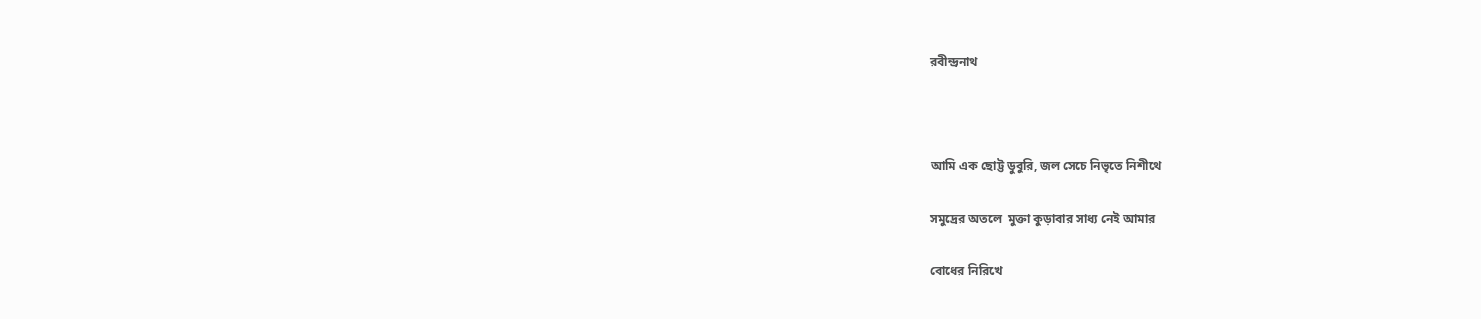রবীন্দ্রনাথ



আমি এক ছোট্ট ডুবুরি, জল সেচে নিভৃতে নিশীথে

সমুদ্রের অতলে  মুক্তা কুড়াবার সাধ্য নেই আমার

বোধের নিরিখে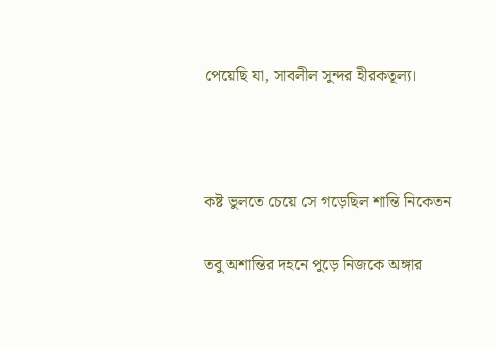পেয়েছি যা, সাবলীল সুন্দর হীরকতূল্য।



কষ্ট ভুলতে চেয়ে সে গড়েছিল শান্তি নিকেতন

তবু অশান্তির দহনে পুড়ে নিজকে অঙ্গার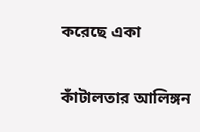করেছে একা

কাঁটালতার আলিঙ্গন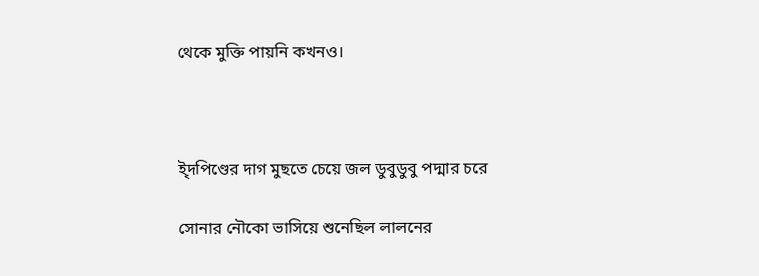থেকে মুক্তি পায়নি কখনও।



ইৃদপিণ্ডের দাগ মুছতে চেয়ে জল ডুবুডুবু পদ্মার চরে

সোনার নৌকো ভাসিয়ে শুনেছিল লালনের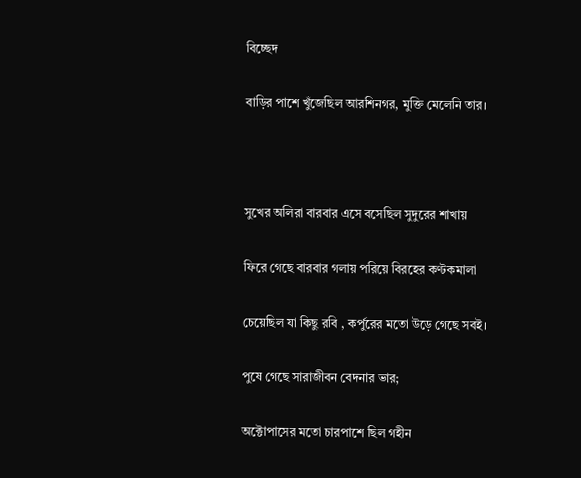বিচ্ছেদ

বাড়ির পাশে খুঁজেছিল আরশিনগর, মুক্তি মেলেনি তার।



সুখের অলিরা বারবার এসে বসেছিল সুদুরের শাখায়

ফিরে গেছে বারবার গলায় পরিয়ে বিরহের কণ্টকমালা

চেয়েছিল যা কিছু রবি , কর্পুরের মতো উড়ে গেছে সবই।

পুষে গেছে সারাজীবন বেদনার ভার;

অক্টোপাসের মতো চারপাশে ছিল গহীন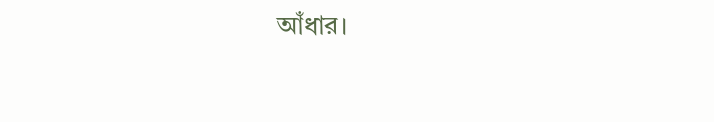আঁধার।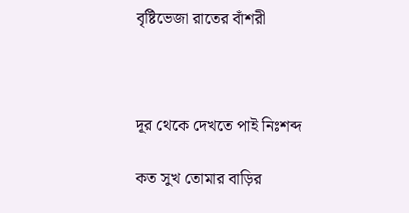বৃষ্টিভেজা রাতের বাঁশরী



দূর থেকে দেখতে পাই নিঃশব্দ

কত সুখ তোমার বাড়ির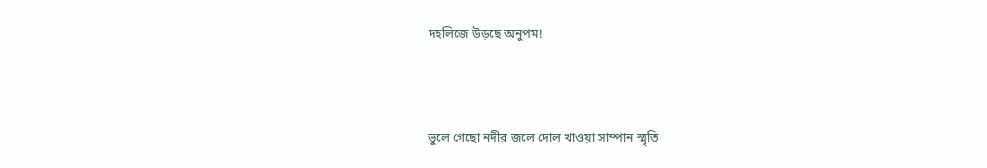দহলিজে উড়ছে অনুপম!



ভুলে গেছো নদীর জলে দোল খাওয়া সাম্পান স্মৃতি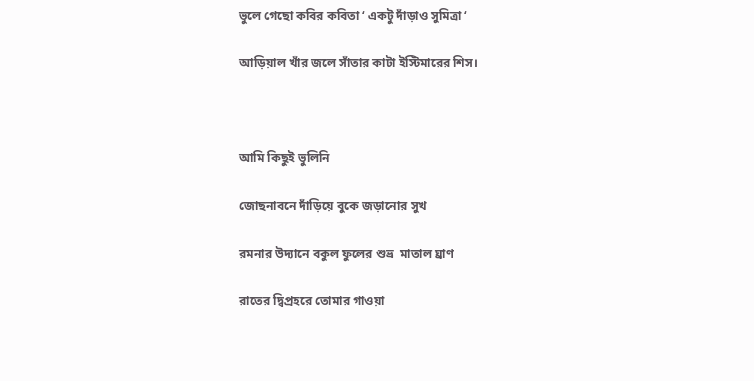ভুলে গেছো কবির কবিতা ‘ একটু দাঁড়াও সুমিত্রা ‘

আড়িয়াল খাঁর জলে সাঁতার কাটা ইস্টিমারের শিস।



আমি কিছুই ভুলিনি

জোছনাবনে দাঁড়িয়ে বুকে জড়ানোর সুখ

রমনার উদ্যানে বকুল ফুলের শুভ্র  মাতাল ঘ্রাণ

রাতের দ্বিপ্রহরে তোমার গাওয়া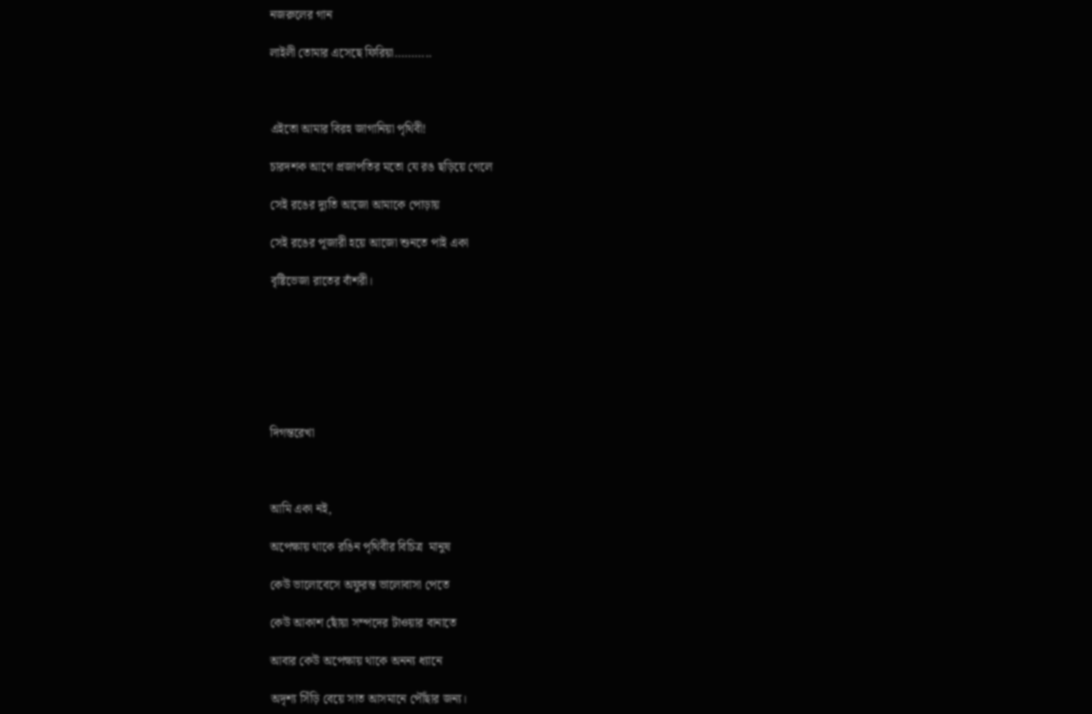নজরুলের গান

লাইলী তোমার এসেছে ফিরিয়া………..



এইতো আমার বিরহ জাগানিয়া পৃথিবী!

চারদশক আগে প্রজাপতির মতো যে রঙ ছড়িয়ে গেলে

সেই রঙের দ্যুতি আজো আমাকে পোড়ায়

সেই রঙের পূজারী হয়ে আজো শুনতে পাই একা

বৃষ্টিভেজা রাতের বাঁশরী।







দিগন্তরেখা



আমি একা নই,

অপেক্ষায় থাকে রঙিন পৃথিবীর বিচিত্র  মানুষ

কেউ ভালোবেসে অফুরন্ত ভালোবাসা পেতে

কেউ আকাশ ছোঁয়া সম্পদের টাওয়ার বানাতে

আবার কেউ অপেক্ষায় থাকে অনন্য ধ্যানে

অদৃশ্য সিঁড়ি বেয়ে সাত আসমানে পৌঁছার জন্য।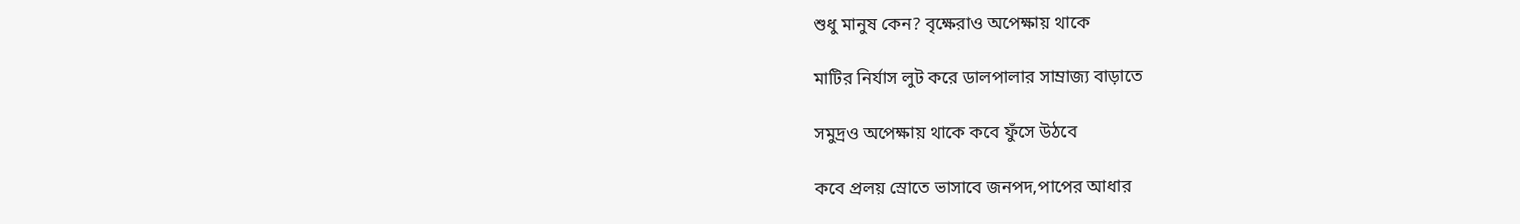শুধু মানুষ কেন? বৃক্ষেরাও অপেক্ষায় থাকে

মাটির নির্যাস লুট করে ডালপালার সাম্রাজ্য বাড়াতে

সমুদ্রও অপেক্ষায় থাকে কবে ফুঁসে উঠবে

কবে প্রলয় স্রোতে ভাসাবে জনপদ,পাপের আধার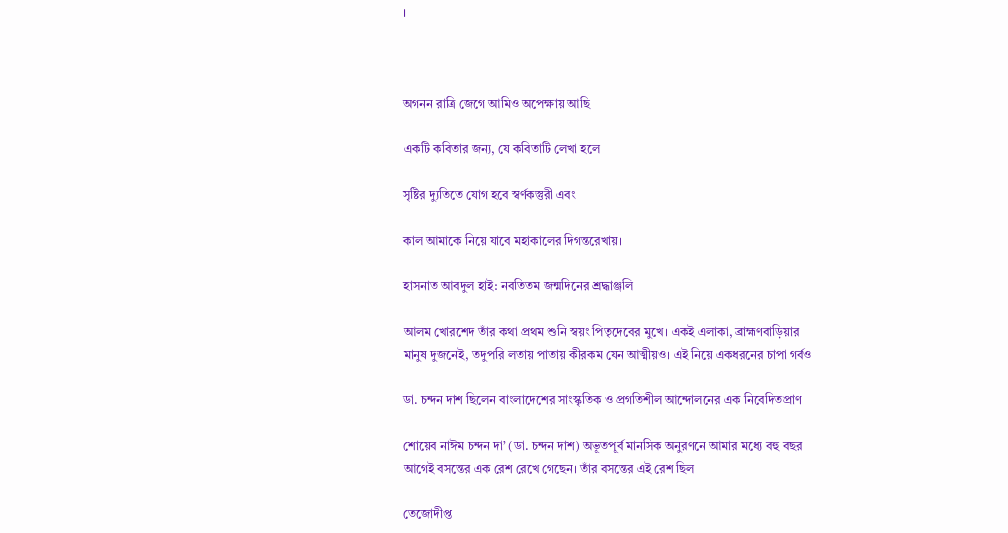।



অগনন রাত্রি জেগে আমিও অপেক্ষায় আছি

একটি কবিতার জন্য, যে কবিতাটি লেখা হলে

সৃষ্টির দ্যুতিতে যোগ হবে স্বর্ণকস্তুরী এবং

কাল আমাকে নিয়ে যাবে মহাকালের দিগন্তরেখায়।

হাসনাত আবদুল হাই: নবতিতম জন্মদিনের শ্রদ্ধাঞ্জলি

আলম খোরশেদ তাঁর কথা প্রথম শুনি স্বয়ং পিতৃদেবের মুখে। একই এলাকা, ব্রাহ্মণবাড়িয়ার মানুষ দুজনেই, তদুপরি লতায় পাতায় কীরকম যেন আত্মীয়ও। এই নিয়ে একধরনের চাপা গর্বও

ডা. চন্দন দাশ ছিলেন বাংলাদেশের সাংস্কৃতিক ও প্রগতিশীল আন্দোলনের এক নিবেদিতপ্রাণ

শোয়েব নাঈম চন্দন দা’ (ডা. চন্দন দাশ) অভূতপূর্ব মানসিক অনুরণনে আমার মধ্যে বহু বছর আগেই বসন্তের এক রেশ রেখে গেছেন। তাঁর বসন্তের এই রেশ ছিল

তেজোদীপ্ত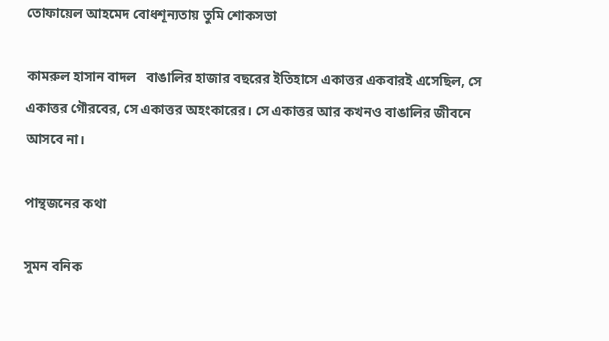তোফায়েল আহমেদ বোধশূন্যতায় তুমি শোকসভা

কামরুল হাসান বাদল   বাঙালির হাজার বছরের ইতিহাসে একাত্তর একবারই এসেছিল, সে একাত্তর গৌরবের, সে একাত্তর অহংকারের। সে একাত্তর আর কখনও বাঙালির জীবনে আসবে না।

পান্থজনের কথা

সুমন বনিক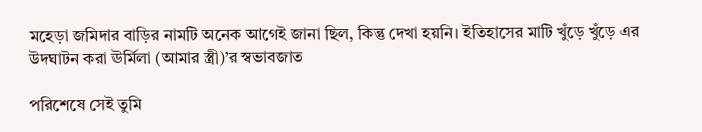মহেড়া জমিদার বাড়ির নামটি অনেক আগেই জানা ছিল, কিন্তু দেখা হয়নি। ইতিহাসের মাটি খুঁড়ে খুঁড়ে এর উদঘাটন করা ঊর্মিলা (আমার স্ত্রী)’র স্বভাবজাত

পরিশেষে সেই তুমি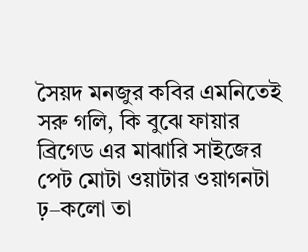সৈয়দ মনজুর কবির এমনিতেই সরু গলি, কি বুঝে ফায়ার ব্রিগেড এর মাঝারি সাইজের পেট মোটা ওয়াটার ওয়াগনটা ঢ়–কলো তা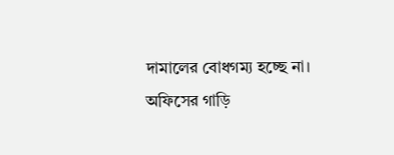দামালের বোধগম্য হচ্ছে না। অফিসের গাড়ি